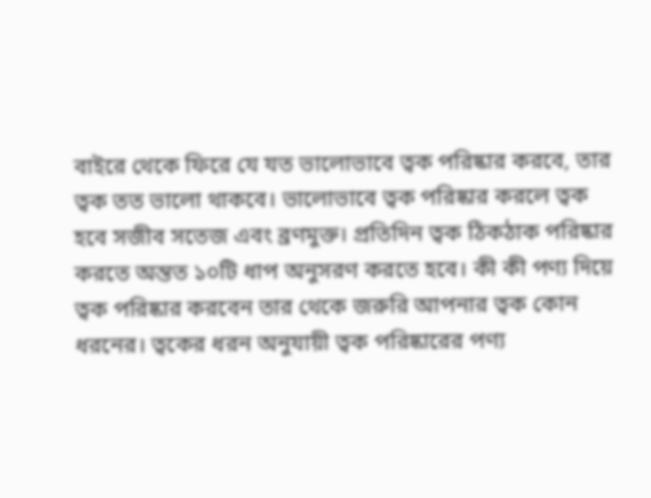বাইরে থেকে ফিরে যে যত ভালোভাবে ত্বক পরিষ্কার করবে, তার ত্বক তত ভালো থাকবে। ভালোভাবে ত্বক পরিষ্কার করলে ত্বক হবে সজীব সতেজ এবং ব্রণমুক্ত। প্রতিদিন ত্বক ঠিকঠাক পরিষ্কার করতে অন্তত ১০টি ধাপ অনুসরণ করতে হবে। কী কী পণ্য দিয়ে ত্বক পরিষ্কার করবেন তার থেকে জরুরি আপনার ত্বক কোন ধরনের। ত্বকের ধরন অনুযায়ী ত্বক পরিষ্কারের পণ্য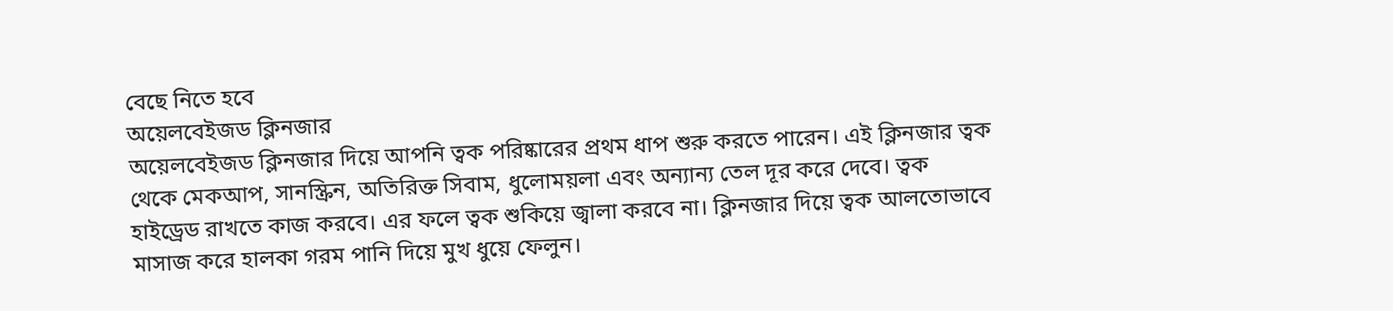বেছে নিতে হবে
অয়েলবেইজড ক্লিনজার
অয়েলবেইজড ক্লিনজার দিয়ে আপনি ত্বক পরিষ্কারের প্রথম ধাপ শুরু করতে পারেন। এই ক্লিনজার ত্বক থেকে মেকআপ, সানস্ক্রিন, অতিরিক্ত সিবাম, ধুলোময়লা এবং অন্যান্য তেল দূর করে দেবে। ত্বক হাইড্রেড রাখতে কাজ করবে। এর ফলে ত্বক শুকিয়ে জ্বালা করবে না। ক্লিনজার দিয়ে ত্বক আলতোভাবে মাসাজ করে হালকা গরম পানি দিয়ে মুখ ধুয়ে ফেলুন।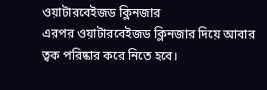ওয়াটারবেইজড ক্লিনজার
এরপর ওয়াটারবেইজড ক্লিনজার দিয়ে আবার ত্বক পরিষ্কার করে নিতে হবে।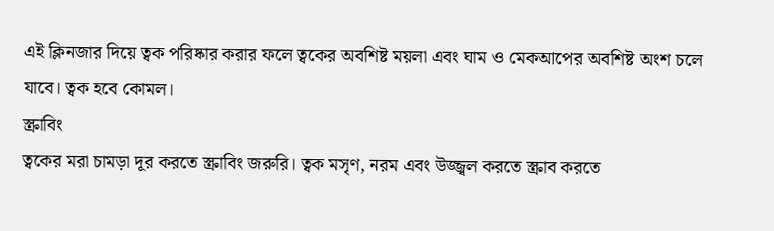এই ক্লিনজার দিয়ে ত্বক পরিষ্কার করার ফলে ত্বকের অবশিষ্ট ময়লা এবং ঘাম ও মেকআপের অবশিষ্ট অংশ চলে যাবে। ত্বক হবে কোমল।
স্ক্রাবিং
ত্বকের মরা চামড়া দূর করতে স্ক্রাবিং জরুরি। ত্বক মসৃণ, নরম এবং উজ্জ্বল করতে স্ক্রাব করতে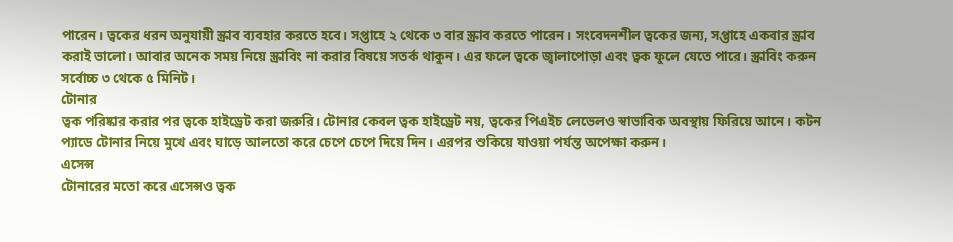পারেন। ত্বকের ধরন অনুযায়ী স্ক্রাব ব্যবহার করতে হবে। সপ্তাহে ২ থেকে ৩ বার স্ক্রাব করতে পারেন। সংবেদনশীল ত্বকের জন্য, সপ্তাহে একবার স্ক্রাব করাই ভালো। আবার অনেক সময় নিয়ে স্ক্রাবিং না করার বিষয়ে সতর্ক থাকুন। এর ফলে ত্বকে জ্বালাপোড়া এবং ত্বক ফুলে যেতে পারে। স্ক্রাবিং করুন সর্বোচ্চ ৩ থেকে ৫ মিনিট।
টোনার
ত্বক পরিষ্কার করার পর ত্বকে হাইড্রেট করা জরুরি। টোনার কেবল ত্বক হাইড্রেট নয়, ত্বকের পিএইচ লেভেলও স্বাভাবিক অবস্থায় ফিরিয়ে আনে। কটন প্যাডে টোনার নিয়ে মুখে এবং ঘাড়ে আলতো করে চেপে চেপে দিয়ে দিন। এরপর শুকিয়ে যাওয়া পর্যন্ত অপেক্ষা করুন।
এসেন্স
টোনারের মতো করে এসেন্সও ত্বক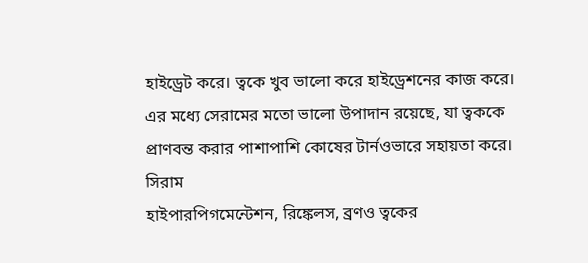হাইড্রেট করে। ত্বকে খুব ভালো করে হাইড্রেশনের কাজ করে। এর মধ্যে সেরামের মতো ভালো উপাদান রয়েছে, যা ত্বককে প্রাণবন্ত করার পাশাপাশি কোষের টার্নওভারে সহায়তা করে।
সিরাম
হাইপারপিগমেন্টেশন, রিঙ্কেলস, ব্রণও ত্বকের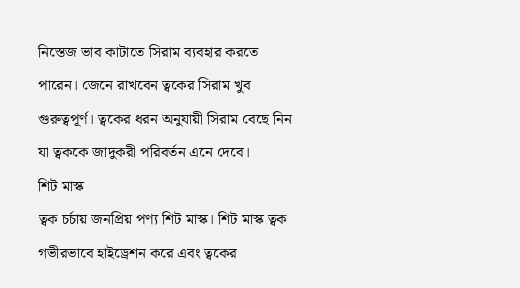নিস্তেজ ভাব কাটাতে সিরাম ব্যবহার করতে পারেন। জেনে রাখবেন ত্বকের সিরাম খুব গুরুত্বপূর্ণ। ত্বকের ধরন অনুযায়ী সিরাম বেছে নিন যা ত্বককে জাদুকরী পরিবর্তন এনে দেবে।
শিট মাস্ক
ত্বক চর্চায় জনপ্রিয় পণ্য শিট মাস্ক। শিট মাস্ক ত্বক গভীরভাবে হাইড্রেশন করে এবং ত্বকের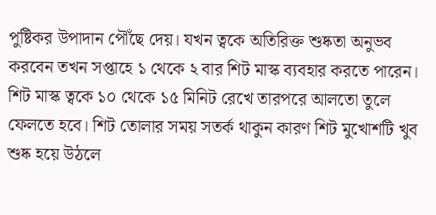পুষ্টিকর উপাদান পৌঁছে দেয়। যখন ত্বকে অতিরিক্ত শুষ্কতা অনুভব করবেন তখন সপ্তাহে ১ থেকে ২ বার শিট মাস্ক ব্যবহার করতে পারেন। শিট মাস্ক ত্বকে ১০ থেকে ১৫ মিনিট রেখে তারপরে আলতো তুলে ফেলতে হবে। শিট তোলার সময় সতর্ক থাকুন কারণ শিট মুখোশটি খুব শুষ্ক হয়ে উঠলে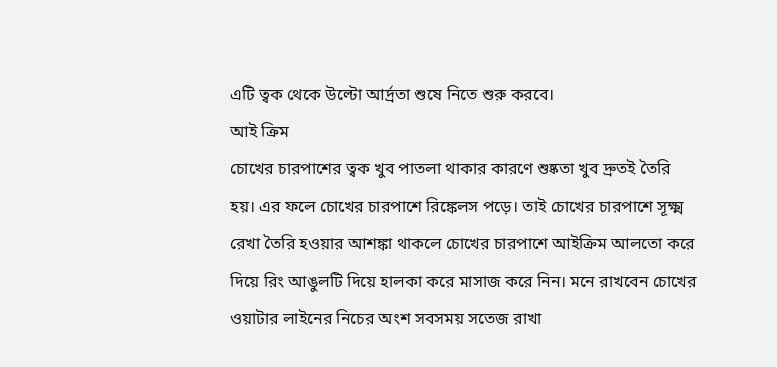এটি ত্বক থেকে উল্টো আর্দ্রতা শুষে নিতে শুরু করবে।
আই ক্রিম
চোখের চারপাশের ত্বক খুব পাতলা থাকার কারণে শুষ্কতা খুব দ্রুতই তৈরি হয়। এর ফলে চোখের চারপাশে রিঙ্কেলস পড়ে। তাই চোখের চারপাশে সূক্ষ্ম রেখা তৈরি হওয়ার আশঙ্কা থাকলে চোখের চারপাশে আইক্রিম আলতো করে দিয়ে রিং আঙুলটি দিয়ে হালকা করে মাসাজ করে নিন। মনে রাখবেন চোখের ওয়াটার লাইনের নিচের অংশ সবসময় সতেজ রাখা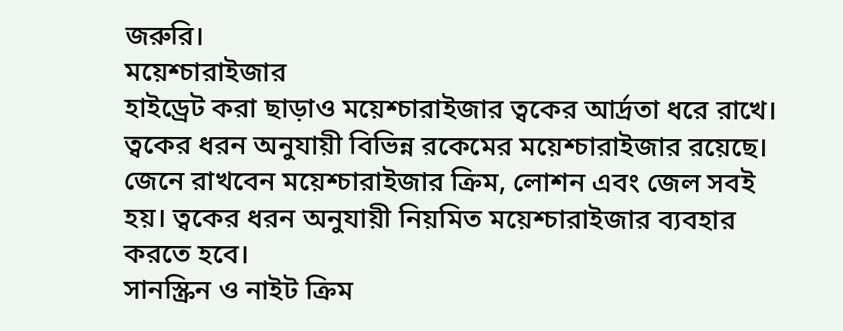জরুরি।
ময়েশ্চারাইজার
হাইড্রেট করা ছাড়াও ময়েশ্চারাইজার ত্বকের আর্দ্রতা ধরে রাখে। ত্বকের ধরন অনুযায়ী বিভিন্ন রকেমের ময়েশ্চারাইজার রয়েছে। জেনে রাখবেন ময়েশ্চারাইজার ক্রিম, লোশন এবং জেল সবই হয়। ত্বকের ধরন অনুযায়ী নিয়মিত ময়েশ্চারাইজার ব্যবহার করতে হবে।
সানস্ক্রিন ও নাইট ক্রিম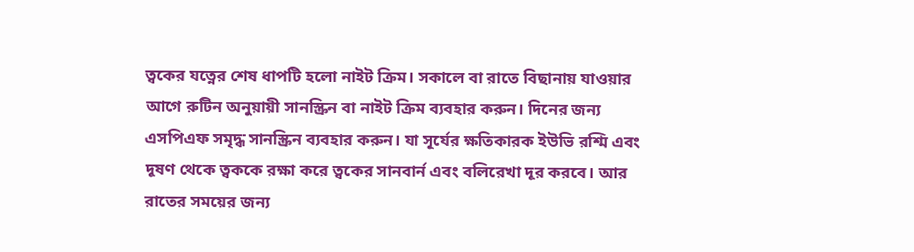ত্বকের যত্নের শেষ ধাপটি হলো নাইট ক্রিম। সকালে বা রাতে বিছানায় যাওয়ার আগে রুটিন অনুয়ায়ী সানস্ক্রিন বা নাইট ক্রিম ব্যবহার করুন। দিনের জন্য এসপিএফ সমৃদ্ধ সানস্ক্রিন ব্যবহার করুন। যা সূর্যের ক্ষতিকারক ইউভি রশ্মি এবং দূষণ থেকে ত্বককে রক্ষা করে ত্বকের সানবার্ন এবং বলিরেখা দূর করবে। আর রাতের সময়ের জন্য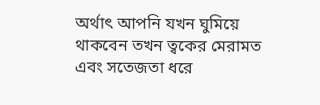অর্থাৎ আপনি যখন ঘুমিয়ে থাকবেন তখন ত্বকের মেরামত এবং সতেজতা ধরে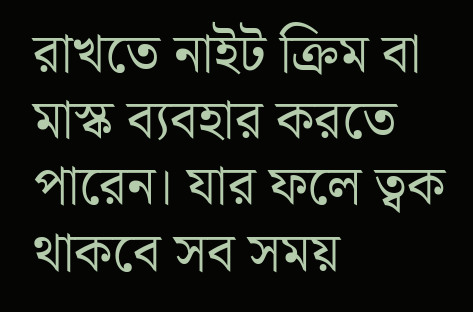রাখতে নাইট ক্রিম বা মাস্ক ব্যবহার করতে পারেন। যার ফলে ত্বক থাকবে সব সময়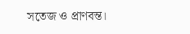সতেজ ও প্রাণবন্ত।